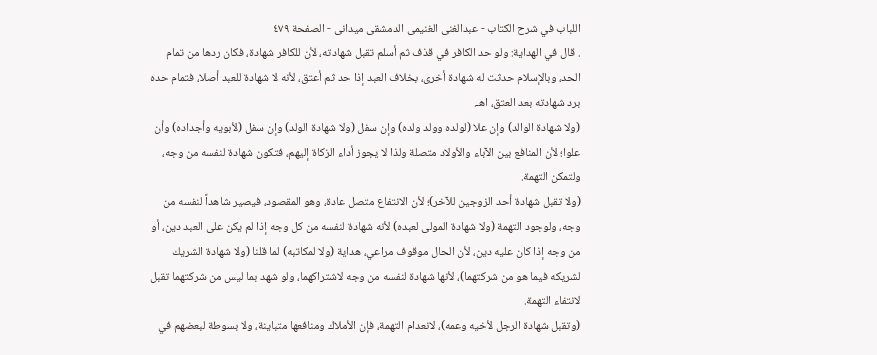اللباب في شرح الکتاب - عبدالغنی الغنیمی الدمشقی میدانی - الصفحة ٤٧٩
. قال في الهداية: ولو حد الكافر في قذف ثم أسلم تقبل شهادته، لأن للكافر شهادة، فكان ردها من تمام الحد، وبالإسلام حدثت له شهادة أخرى، بخلاف العبد إذا حد ثم أعتق، لأنه لا شهادة للعبد أصلا، فتمام حده برد شهادته بعد العتق، اهـ.
(ولا شهادة الوالد) وإن علا (لولده وولد ولده) وإن سفل (ولا شهادة الولد) وإن سفل (لأبويه وأجداده) وأن علوا؛ لأن المنافع بين الآباء والأولاد متصلة ولذا لا يجوز أداء الزكاة إليهم، فتكون شهادة لنفسه من وجه، ولتمكن التهمة.
(ولا تقبل شهادة أحد الزوجين للآخر)؛ لأن الانتفاع متصل عادة، وهو المقصود، فيصير شاهداً لنفسه من وجه، ولوجود التهمة (ولا شهادة المولى لعبده) لأنه شهادة لنفسه من كل وجه إذا لم يكن على العبد دين، أو من وجه إذا كان عليه دين، لأن الحال موقوف مراعي، هداية (ولا لمكاتبه) لما قلنا (ولا شهادة الشريك لشريكه فيما هو من شركتهما)، لأنها شهادة لنفسه من وجه لاشتراكهما، ولو شهد بما ليس من شركتهما تقبل لانتفاء التهمة.
(وتقبل شهادة الرجل لأخيه وعمه)، لانعدام التهمة، فإن الأملاك ومنافعها متباينة، ولا بسوطة لبعضهم في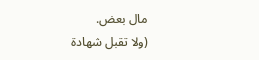مال بعض.
(ولا تقبل شهادة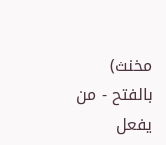مخنث) بالفتح - من يفعل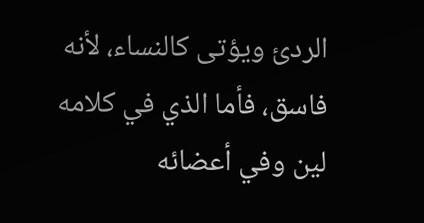الردئ ويؤتى كالنساء، لأنه فاسق، فأما الذي في كلامه لين وفي أعضائه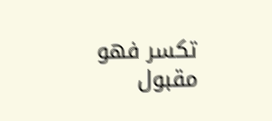تكسر فهو مقبول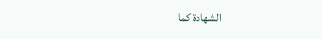الشهادة كما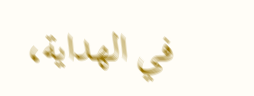في الهداية،